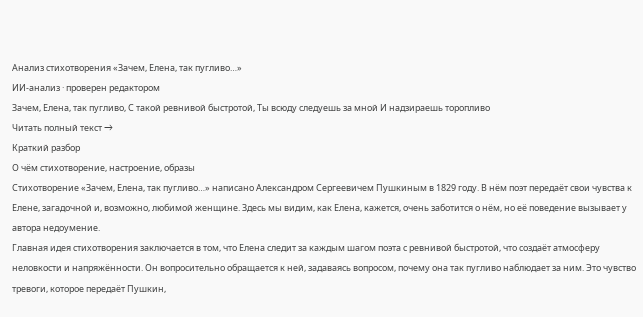Анализ стихотворения «Зачем, Елена, так пугливо…»
ИИ-анализ · проверен редактором
Зачем, Елена, так пугливо, С такой ревнивой быстротой, Ты всюду следуешь за мной И надзираешь торопливо
Читать полный текст →
Краткий разбор
О чём стихотворение, настроение, образы
Стихотворение «Зачем, Елена, так пугливо…» написано Александром Сергеевичем Пушкиным в 1829 году. В нём поэт передаёт свои чувства к Елене, загадочной и, возможно, любимой женщине. Здесь мы видим, как Елена, кажется, очень заботится о нём, но её поведение вызывает у автора недоумение.
Главная идея стихотворения заключается в том, что Елена следит за каждым шагом поэта с ревнивой быстротой, что создаёт атмосферу неловкости и напряжённости. Он вопросительно обращается к ней, задаваясь вопросом, почему она так пугливо наблюдает за ним. Это чувство тревоги, которое передаёт Пушкин,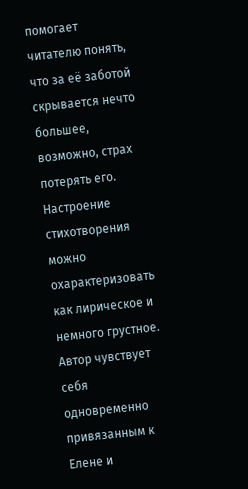помогает читателю понять, что за её заботой скрывается нечто большее, возможно, страх потерять его.
Настроение стихотворения можно охарактеризовать как лирическое и немного грустное. Автор чувствует себя одновременно привязанным к Елене и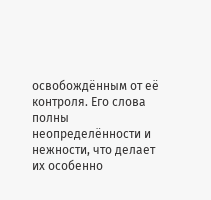освобождённым от её контроля. Его слова полны неопределённости и нежности, что делает их особенно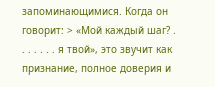запоминающимися. Когда он говорит: > «Мой каждый шаг? . . . . . . . я твой», это звучит как признание, полное доверия и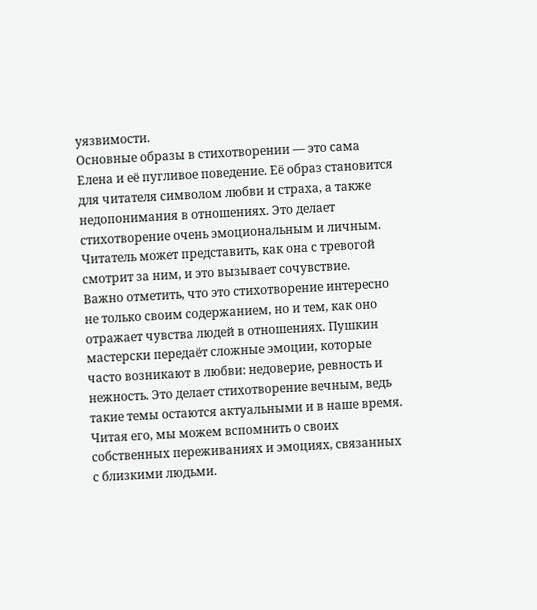уязвимости.
Основные образы в стихотворении — это сама Елена и её пугливое поведение. Её образ становится для читателя символом любви и страха, а также недопонимания в отношениях. Это делает стихотворение очень эмоциональным и личным. Читатель может представить, как она с тревогой смотрит за ним, и это вызывает сочувствие.
Важно отметить, что это стихотворение интересно не только своим содержанием, но и тем, как оно отражает чувства людей в отношениях. Пушкин мастерски передаёт сложные эмоции, которые часто возникают в любви: недоверие, ревность и нежность. Это делает стихотворение вечным, ведь такие темы остаются актуальными и в наше время. Читая его, мы можем вспомнить о своих собственных переживаниях и эмоциях, связанных с близкими людьми.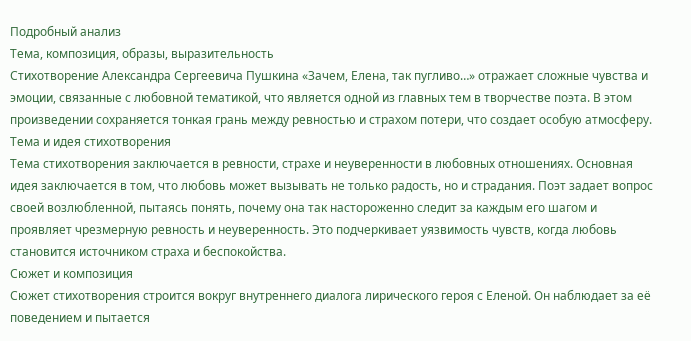Подробный анализ
Тема, композиция, образы, выразительность
Стихотворение Александра Сергеевича Пушкина «Зачем, Елена, так пугливо…» отражает сложные чувства и эмоции, связанные с любовной тематикой, что является одной из главных тем в творчестве поэта. В этом произведении сохраняется тонкая грань между ревностью и страхом потери, что создает особую атмосферу.
Тема и идея стихотворения
Тема стихотворения заключается в ревности, страхе и неуверенности в любовных отношениях. Основная идея заключается в том, что любовь может вызывать не только радость, но и страдания. Поэт задает вопрос своей возлюбленной, пытаясь понять, почему она так настороженно следит за каждым его шагом и проявляет чрезмерную ревность и неуверенность. Это подчеркивает уязвимость чувств, когда любовь становится источником страха и беспокойства.
Сюжет и композиция
Сюжет стихотворения строится вокруг внутреннего диалога лирического героя с Еленой. Он наблюдает за её поведением и пытается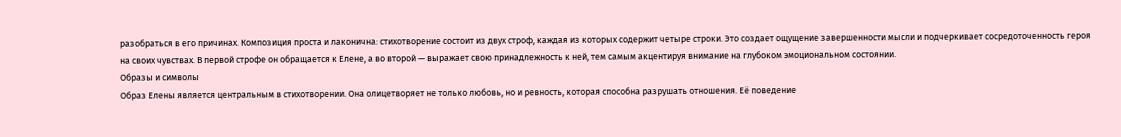разобраться в его причинах. Композиция проста и лаконична: стихотворение состоит из двух строф, каждая из которых содержит четыре строки. Это создает ощущение завершенности мысли и подчеркивает сосредоточенность героя на своих чувствах. В первой строфе он обращается к Елене, а во второй — выражает свою принадлежность к ней, тем самым акцентируя внимание на глубоком эмоциональном состоянии.
Образы и символы
Образ Елены является центральным в стихотворении. Она олицетворяет не только любовь, но и ревность, которая способна разрушать отношения. Её поведение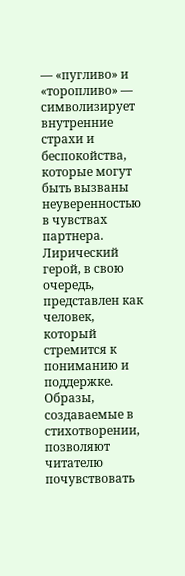— «пугливо» и «торопливо» — символизирует внутренние страхи и беспокойства, которые могут быть вызваны неуверенностью в чувствах партнера. Лирический герой, в свою очередь, представлен как человек, который стремится к пониманию и поддержке. Образы, создаваемые в стихотворении, позволяют читателю почувствовать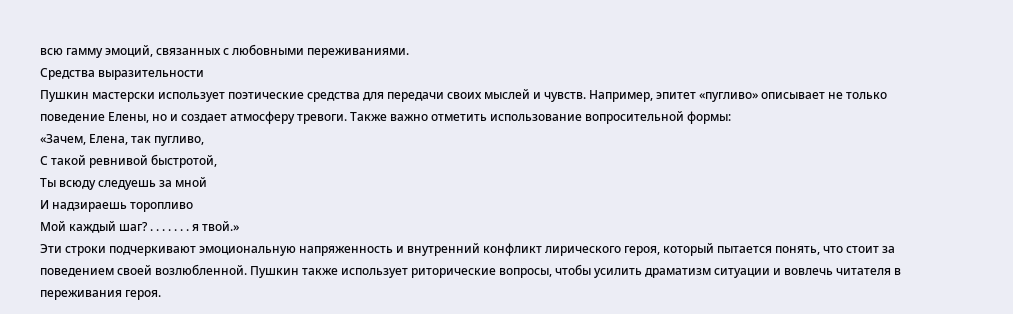всю гамму эмоций, связанных с любовными переживаниями.
Средства выразительности
Пушкин мастерски использует поэтические средства для передачи своих мыслей и чувств. Например, эпитет «пугливо» описывает не только поведение Елены, но и создает атмосферу тревоги. Также важно отметить использование вопросительной формы:
«Зачем, Елена, так пугливо,
С такой ревнивой быстротой,
Ты всюду следуешь за мной
И надзираешь торопливо
Мой каждый шаг? . . . . . . . я твой.»
Эти строки подчеркивают эмоциональную напряженность и внутренний конфликт лирического героя, который пытается понять, что стоит за поведением своей возлюбленной. Пушкин также использует риторические вопросы, чтобы усилить драматизм ситуации и вовлечь читателя в переживания героя.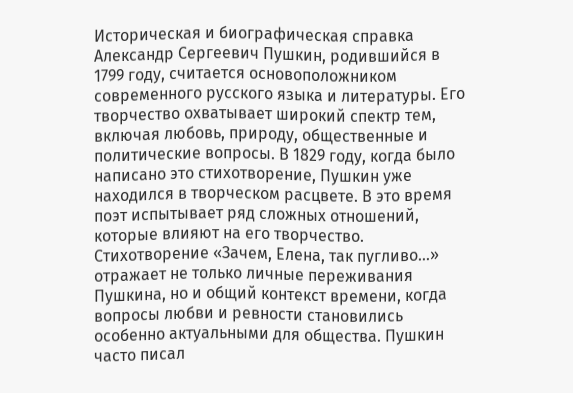Историческая и биографическая справка
Александр Сергеевич Пушкин, родившийся в 1799 году, считается основоположником современного русского языка и литературы. Его творчество охватывает широкий спектр тем, включая любовь, природу, общественные и политические вопросы. В 1829 году, когда было написано это стихотворение, Пушкин уже находился в творческом расцвете. В это время поэт испытывает ряд сложных отношений, которые влияют на его творчество.
Стихотворение «Зачем, Елена, так пугливо…» отражает не только личные переживания Пушкина, но и общий контекст времени, когда вопросы любви и ревности становились особенно актуальными для общества. Пушкин часто писал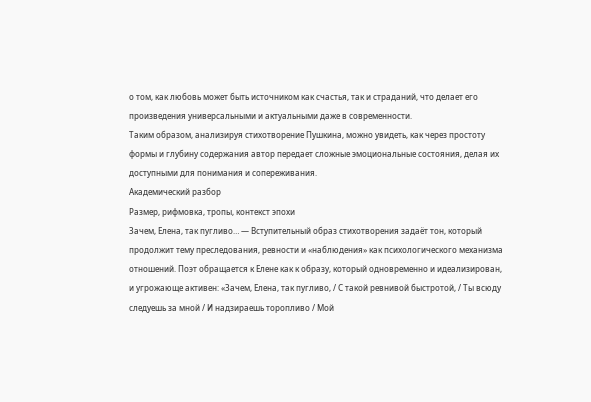о том, как любовь может быть источником как счастья, так и страданий, что делает его произведения универсальными и актуальными даже в современности.
Таким образом, анализируя стихотворение Пушкина, можно увидеть, как через простоту формы и глубину содержания автор передает сложные эмоциональные состояния, делая их доступными для понимания и сопереживания.
Академический разбор
Размер, рифмовка, тропы, контекст эпохи
Зачем, Елена, так пугливо… — Вступительный образ стихотворения задаёт тон, который продолжит тему преследования, ревности и «наблюдения» как психологического механизма отношений. Поэт обращается к Елене как к образу, который одновременно и идеализирован, и угрожающе активен: «Зачем, Елена, так пугливо, / С такой ревнивой быстротой, / Ты всюду следуешь за мной / И надзираешь торопливо / Мой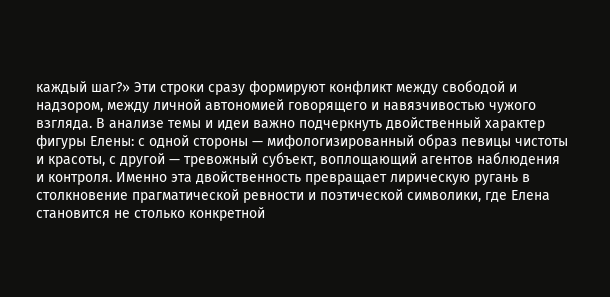каждый шаг?» Эти строки сразу формируют конфликт между свободой и надзором, между личной автономией говорящего и навязчивостью чужого взгляда. В анализе темы и идеи важно подчеркнуть двойственный характер фигуры Елены: с одной стороны — мифологизированный образ певицы чистоты и красоты, с другой — тревожный субъект, воплощающий агентов наблюдения и контроля. Именно эта двойственность превращает лирическую ругань в столкновение прагматической ревности и поэтической символики, где Елена становится не столько конкретной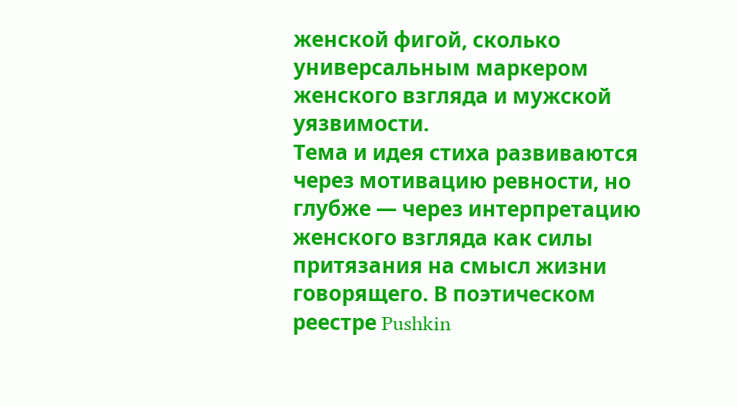женской фигой, сколько универсальным маркером женского взгляда и мужской уязвимости.
Тема и идея стиха развиваются через мотивацию ревности, но глубже — через интерпретацию женского взгляда как силы притязания на смысл жизни говорящего. В поэтическом реестре Pushkin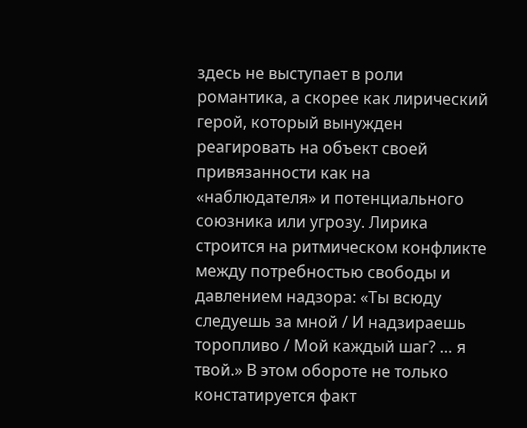здесь не выступает в роли романтика, а скорее как лирический герой, который вынужден реагировать на объект своей привязанности как на «наблюдателя» и потенциального союзника или угрозу. Лирика строится на ритмическом конфликте между потребностью свободы и давлением надзора: «Ты всюду следуешь за мной / И надзираешь торопливо / Мой каждый шаг? … я твой.» В этом обороте не только констатируется факт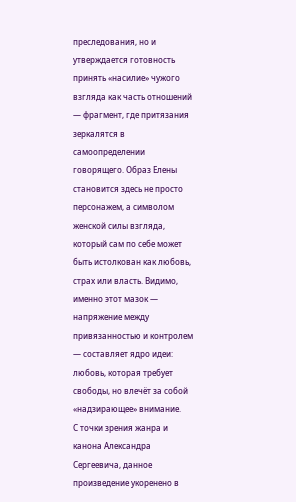преследования, но и утверждается готовность принять «насилие» чужого взгляда как часть отношений — фрагмент, где притязания зеркалятся в самоопределении говорящего. Образ Елены становится здесь не просто персонажем, а символом женской силы взгляда, который сам по себе может быть истолкован как любовь, страх или власть. Видимо, именно этот мазок — напряжение между привязанностью и контролем — составляет ядро идеи: любовь, которая требует свободы, но влечёт за собой «надзирающее» внимание.
С точки зрения жанра и канона Александра Сергеевича, данное произведение укоренено в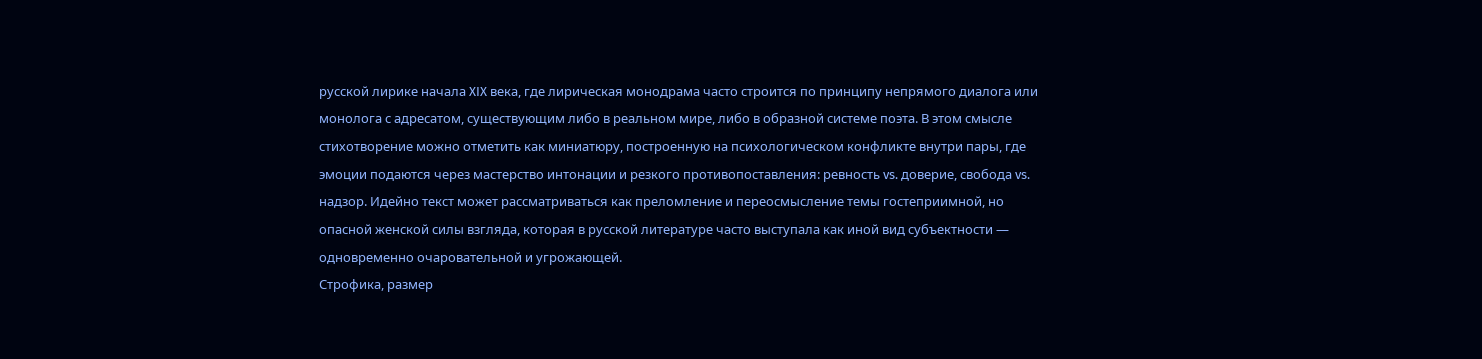русской лирике начала XIX века, где лирическая монодрама часто строится по принципу непрямого диалога или монолога с адресатом, существующим либо в реальном мире, либо в образной системе поэта. В этом смысле стихотворение можно отметить как миниатюру, построенную на психологическом конфликте внутри пары, где эмоции подаются через мастерство интонации и резкого противопоставления: ревность vs. доверие, свобода vs. надзор. Идейно текст может рассматриваться как преломление и переосмысление темы гостеприимной, но опасной женской силы взгляда, которая в русской литературе часто выступала как иной вид субъектности — одновременно очаровательной и угрожающей.
Строфика, размер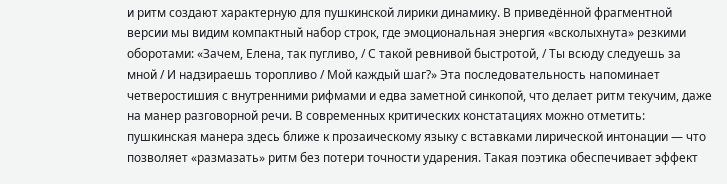и ритм создают характерную для пушкинской лирики динамику. В приведённой фрагментной версии мы видим компактный набор строк, где эмоциональная энергия «всколыхнута» резкими оборотами: «Зачем, Елена, так пугливо, / С такой ревнивой быстротой, / Ты всюду следуешь за мной / И надзираешь торопливо / Мой каждый шаг?» Эта последовательность напоминает четверостишия с внутренними рифмами и едва заметной синкопой, что делает ритм текучим, даже на манер разговорной речи. В современных критических констатациях можно отметить: пушкинская манера здесь ближе к прозаическому языку с вставками лирической интонации — что позволяет «размазать» ритм без потери точности ударения. Такая поэтика обеспечивает эффект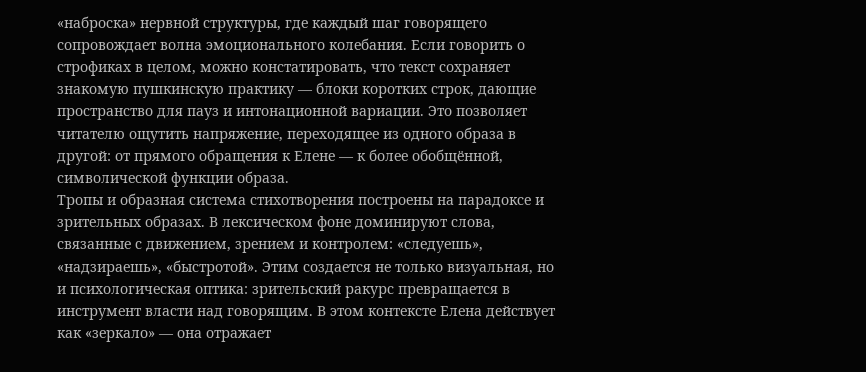«наброска» нервной структуры, где каждый шаг говорящего сопровождает волна эмоционального колебания. Если говорить о строфиках в целом, можно констатировать, что текст сохраняет знакомую пушкинскую практику — блоки коротких строк, дающие пространство для пауз и интонационной вариации. Это позволяет читателю ощутить напряжение, переходящее из одного образа в другой: от прямого обращения к Елене — к более обобщённой, символической функции образа.
Тропы и образная система стихотворения построены на парадоксе и зрительных образах. В лексическом фоне доминируют слова, связанные с движением, зрением и контролем: «следуешь», «надзираешь», «быстротой». Этим создается не только визуальная, но и психологическая оптика: зрительский ракурс превращается в инструмент власти над говорящим. В этом контексте Елена действует как «зеркало» — она отражает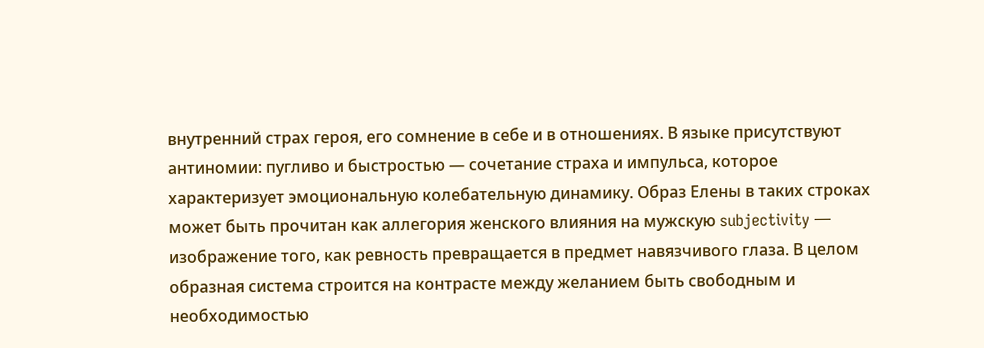внутренний страх героя, его сомнение в себе и в отношениях. В языке присутствуют антиномии: пугливо и быстростью — сочетание страха и импульса, которое характеризует эмоциональную колебательную динамику. Образ Елены в таких строках может быть прочитан как аллегория женского влияния на мужскую subjectivity — изображение того, как ревность превращается в предмет навязчивого глаза. В целом образная система строится на контрасте между желанием быть свободным и необходимостью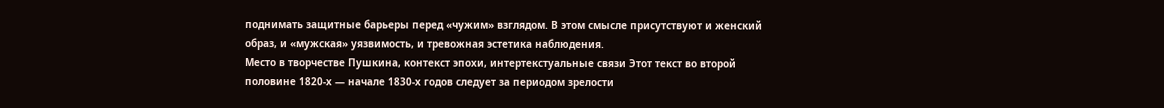поднимать защитные барьеры перед «чужим» взглядом. В этом смысле присутствуют и женский образ, и «мужская» уязвимость, и тревожная эстетика наблюдения.
Место в творчестве Пушкина, контекст эпохи, интертекстуальные связи Этот текст во второй половине 1820-х — начале 1830-х годов следует за периодом зрелости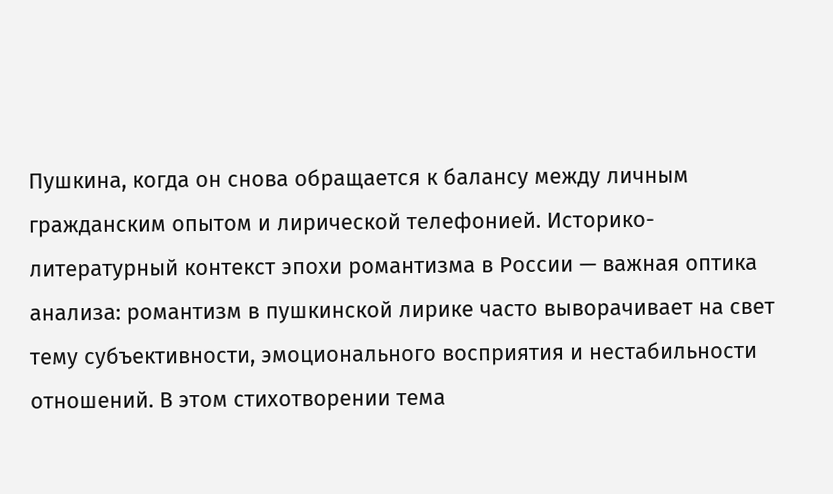Пушкина, когда он снова обращается к балансу между личным гражданским опытом и лирической телефонией. Историко-литературный контекст эпохи романтизма в России — важная оптика анализа: романтизм в пушкинской лирике часто выворачивает на свет тему субъективности, эмоционального восприятия и нестабильности отношений. В этом стихотворении тема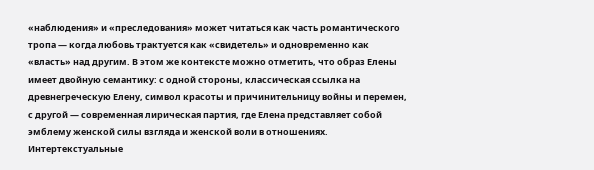«наблюдения» и «преследования» может читаться как часть романтического тропа — когда любовь трактуется как «свидетель» и одновременно как «власть» над другим. В этом же контексте можно отметить, что образ Елены имеет двойную семантику: с одной стороны, классическая ссылка на древнегреческую Елену, символ красоты и причинительницу войны и перемен, с другой — современная лирическая партия, где Елена представляет собой эмблему женской силы взгляда и женской воли в отношениях.
Интертекстуальные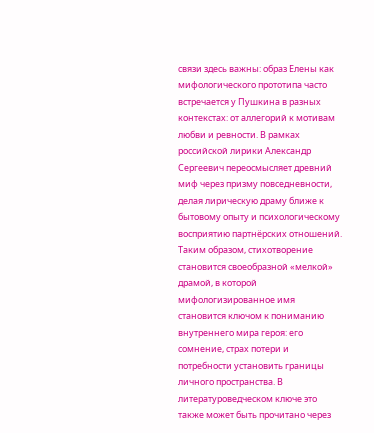связи здесь важны: образ Елены как мифологического прототипа часто встречается у Пушкина в разных контекстах: от аллегорий к мотивам любви и ревности. В рамках российской лирики Александр Сергеевич переосмысляет древний миф через призму повседневности, делая лирическую драму ближе к бытовому опыту и психологическому восприятию партнёрских отношений. Таким образом, стихотворение становится своеобразной «мелкой» драмой, в которой мифологизированное имя становится ключом к пониманию внутреннего мира героя: его сомнение, страх потери и потребности установить границы личного пространства. В литературоведческом ключе это также может быть прочитано через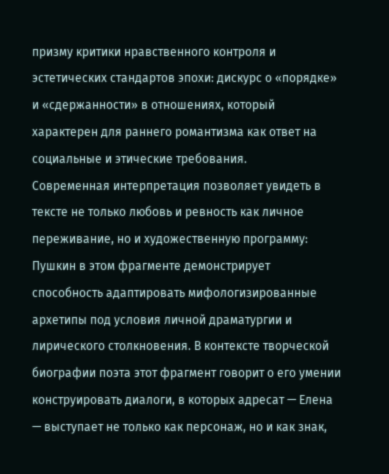призму критики нравственного контроля и эстетических стандартов эпохи: дискурс о «порядке» и «сдержанности» в отношениях, который характерен для раннего романтизма как ответ на социальные и этические требования.
Современная интерпретация позволяет увидеть в тексте не только любовь и ревность как личное переживание, но и художественную программу: Пушкин в этом фрагменте демонстрирует способность адаптировать мифологизированные архетипы под условия личной драматургии и лирического столкновения. В контексте творческой биографии поэта этот фрагмент говорит о его умении конструировать диалоги, в которых адресат — Елена — выступает не только как персонаж, но и как знак,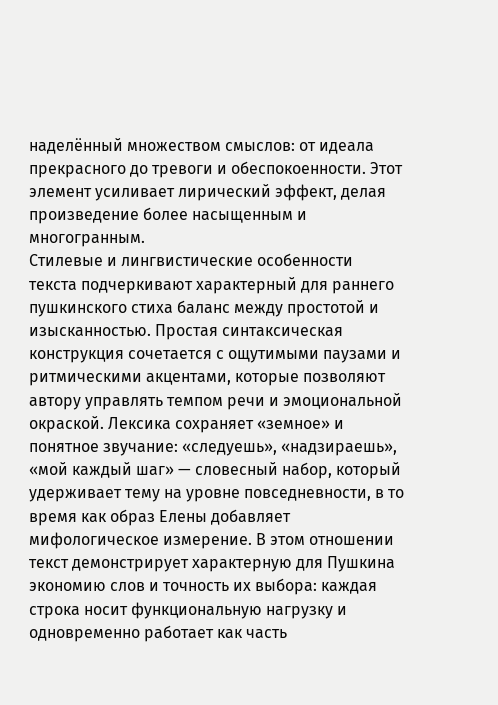наделённый множеством смыслов: от идеала прекрасного до тревоги и обеспокоенности. Этот элемент усиливает лирический эффект, делая произведение более насыщенным и многогранным.
Стилевые и лингвистические особенности текста подчеркивают характерный для раннего пушкинского стиха баланс между простотой и изысканностью. Простая синтаксическая конструкция сочетается с ощутимыми паузами и ритмическими акцентами, которые позволяют автору управлять темпом речи и эмоциональной окраской. Лексика сохраняет «земное» и понятное звучание: «следуешь», «надзираешь», «мой каждый шаг» — словесный набор, который удерживает тему на уровне повседневности, в то время как образ Елены добавляет мифологическое измерение. В этом отношении текст демонстрирует характерную для Пушкина экономию слов и точность их выбора: каждая строка носит функциональную нагрузку и одновременно работает как часть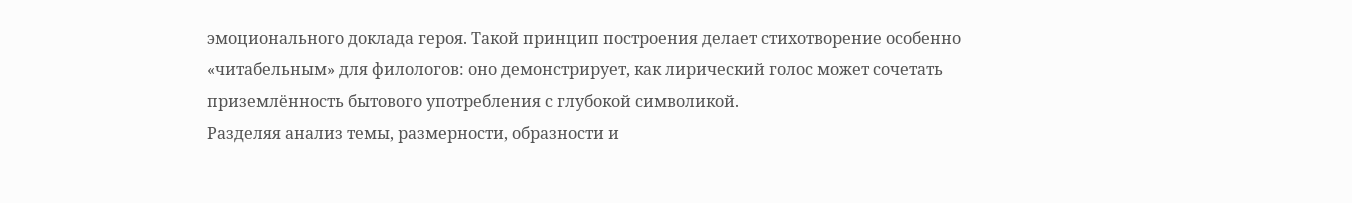эмоционального доклада героя. Такой принцип построения делает стихотворение особенно «читабельным» для филологов: оно демонстрирует, как лирический голос может сочетать приземлённость бытового употребления с глубокой символикой.
Разделяя анализ темы, размерности, образности и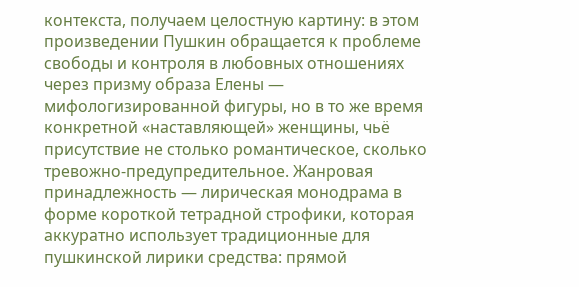контекста, получаем целостную картину: в этом произведении Пушкин обращается к проблеме свободы и контроля в любовных отношениях через призму образа Елены — мифологизированной фигуры, но в то же время конкретной «наставляющей» женщины, чьё присутствие не столько романтическое, сколько тревожно-предупредительное. Жанровая принадлежность — лирическая монодрама в форме короткой тетрадной строфики, которая аккуратно использует традиционные для пушкинской лирики средства: прямой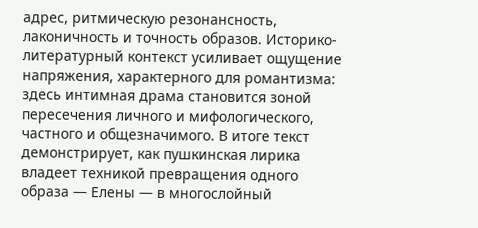адрес, ритмическую резонансность, лаконичность и точность образов. Историко-литературный контекст усиливает ощущение напряжения, характерного для романтизма: здесь интимная драма становится зоной пересечения личного и мифологического, частного и общезначимого. В итоге текст демонстрирует, как пушкинская лирика владеет техникой превращения одного образа — Елены — в многослойный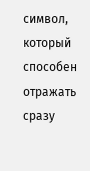символ, который способен отражать сразу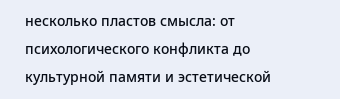несколько пластов смысла: от психологического конфликта до культурной памяти и эстетической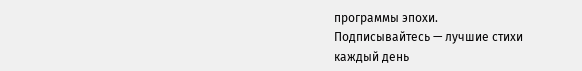программы эпохи.
Подписывайтесь — лучшие стихи каждый день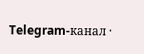Telegram-канал ·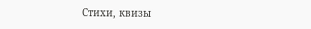Стихи, квизы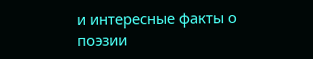и интересные факты о поэзии